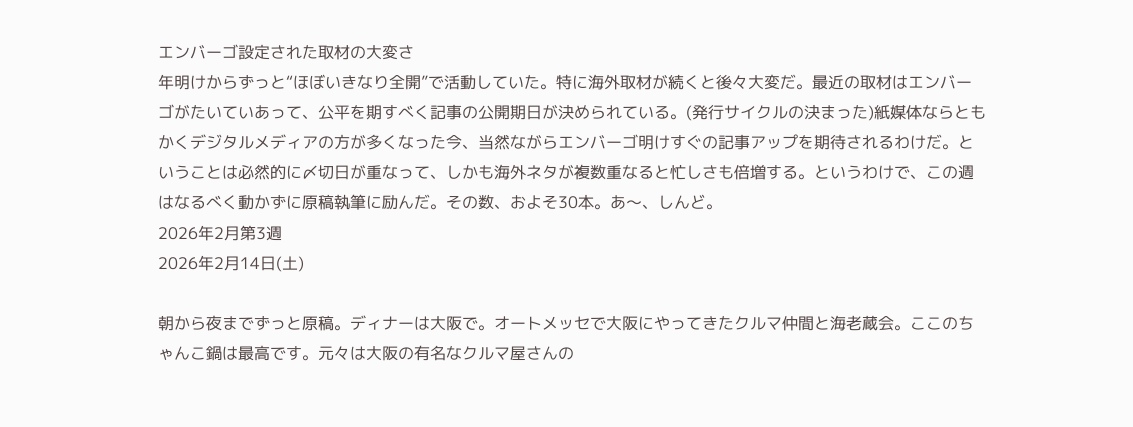エンバーゴ設定された取材の大変さ
年明けからずっと“ほぼいきなり全開”で活動していた。特に海外取材が続くと後々大変だ。最近の取材はエンバーゴがたいていあって、公平を期すべく記事の公開期日が決められている。(発行サイクルの決まった)紙媒体ならともかくデジタルメディアの方が多くなった今、当然ながらエンバーゴ明けすぐの記事アップを期待されるわけだ。ということは必然的に〆切日が重なって、しかも海外ネタが複数重なると忙しさも倍増する。というわけで、この週はなるべく動かずに原稿執筆に励んだ。その数、およそ30本。あ〜、しんど。
2026年2月第3週
2026年2月14日(土)

朝から夜までずっと原稿。ディナーは大阪で。オートメッセで大阪にやってきたクルマ仲間と海老蔵会。ここのちゃんこ鍋は最高です。元々は大阪の有名なクルマ屋さんの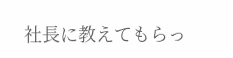社長に教えてもらっ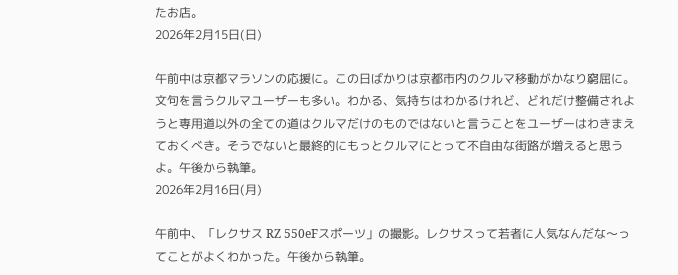たお店。
2026年2月15日(日)

午前中は京都マラソンの応援に。この日ばかりは京都市内のクルマ移動がかなり窮屈に。文句を言うクルマユーザーも多い。わかる、気持ちはわかるけれど、どれだけ整備されようと専用道以外の全ての道はクルマだけのものではないと言うことをユーザーはわきまえておくべき。そうでないと最終的にもっとクルマにとって不自由な街路が増えると思うよ。午後から執筆。
2026年2月16日(月)

午前中、「レクサス RZ 550eFスポーツ」の撮影。レクサスって若者に人気なんだな〜ってことがよくわかった。午後から執筆。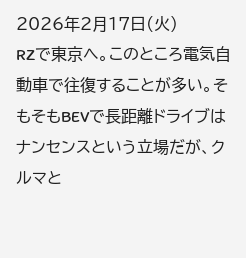2026年2月17日(火)
RZで東京へ。このところ電気自動車で往復することが多い。そもそもBEVで長距離ドライブはナンセンスという立場だが、クルマと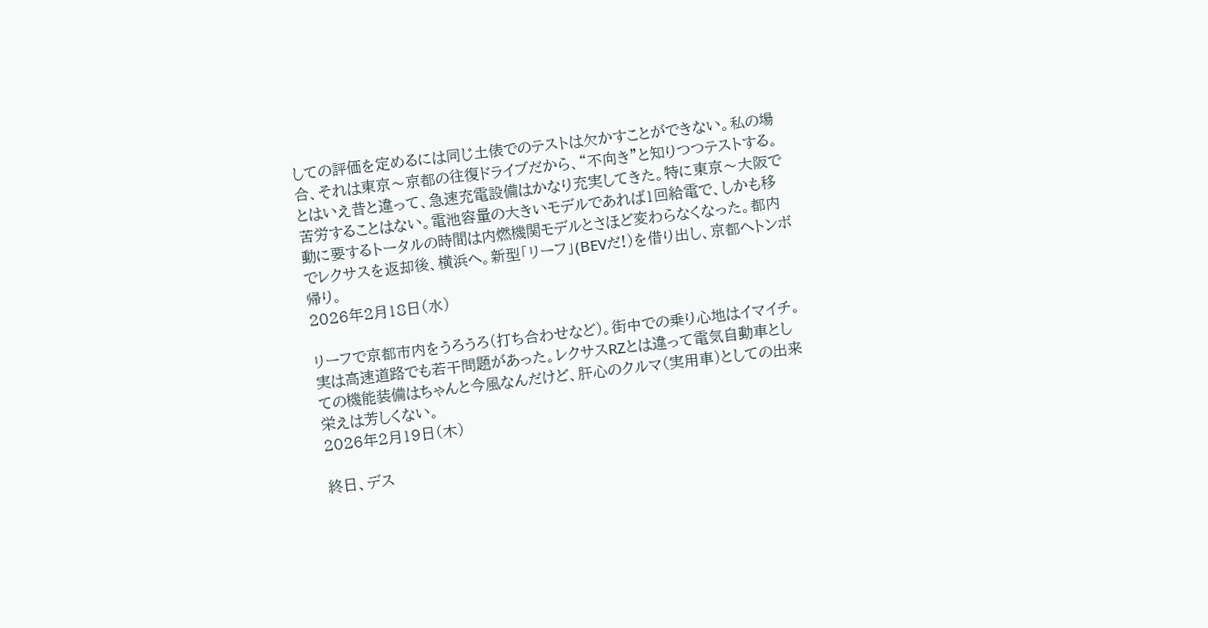しての評価を定めるには同じ土俵でのテストは欠かすことができない。私の場合、それは東京〜京都の往復ドライブだから、“不向き”と知りつつテストする。とはいえ昔と違って、急速充電設備はかなり充実してきた。特に東京〜大阪で苦労することはない。電池容量の大きいモデルであれば1回給電で、しかも移動に要するトータルの時間は内燃機関モデルとさほど変わらなくなった。都内でレクサスを返却後、横浜へ。新型「リーフ」(BEVだ!)を借り出し、京都へトンボ帰り。
2026年2月18日(水)

リーフで京都市内をうろうろ(打ち合わせなど)。街中での乗り心地はイマイチ。実は高速道路でも若干問題があった。レクサスRZとは違って電気自動車としての機能装備はちゃんと今風なんだけど、肝心のクルマ(実用車)としての出来栄えは芳しくない。
2026年2月19日(木)

終日、デス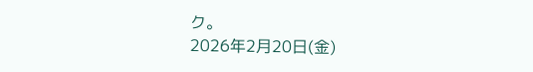ク。
2026年2月20日(金)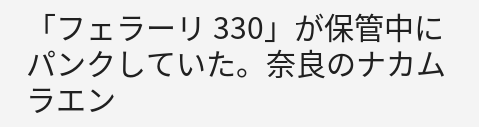「フェラーリ 330」が保管中にパンクしていた。奈良のナカムラエン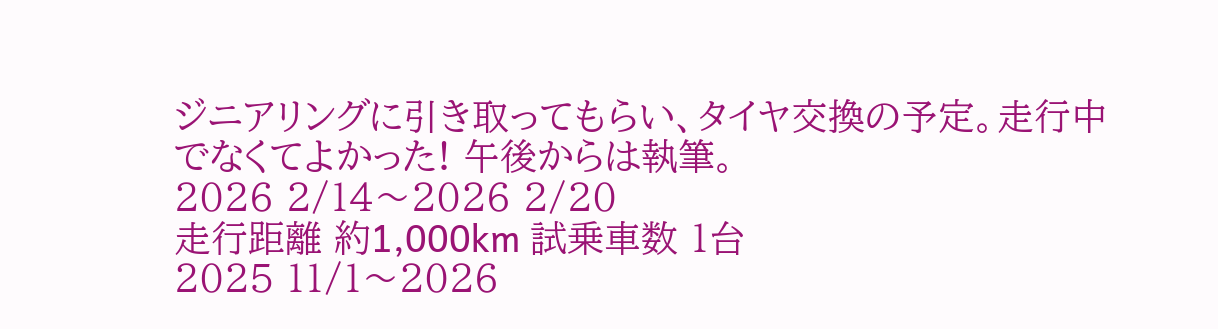ジニアリングに引き取ってもらい、タイヤ交換の予定。走行中でなくてよかった! 午後からは執筆。
2026 2/14〜2026 2/20
走行距離 約1,000km 試乗車数 1台
2025 11/1〜2026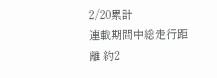2/20累計
連載期間中総走行距離 約2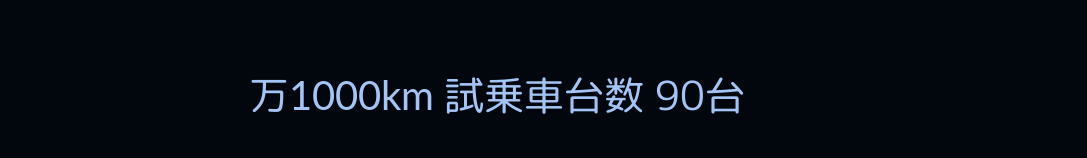万1000km 試乗車台数 90台